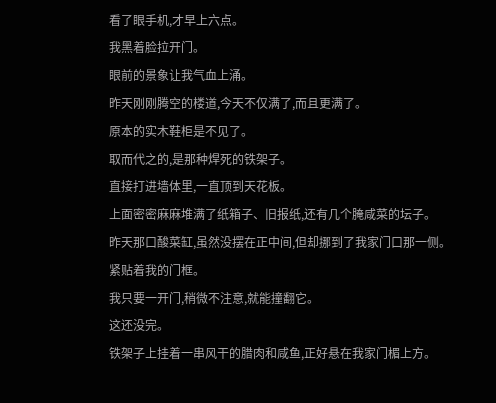看了眼手机,才早上六点。
我黑着脸拉开门。
眼前的景象让我气血上涌。
昨天刚刚腾空的楼道,今天不仅满了,而且更满了。
原本的实木鞋柜是不见了。
取而代之的,是那种焊死的铁架子。
直接打进墙体里,一直顶到天花板。
上面密密麻麻堆满了纸箱子、旧报纸,还有几个腌咸菜的坛子。
昨天那口酸菜缸,虽然没摆在正中间,但却挪到了我家门口那一侧。
紧贴着我的门框。
我只要一开门,稍微不注意,就能撞翻它。
这还没完。
铁架子上挂着一串风干的腊肉和咸鱼,正好悬在我家门楣上方。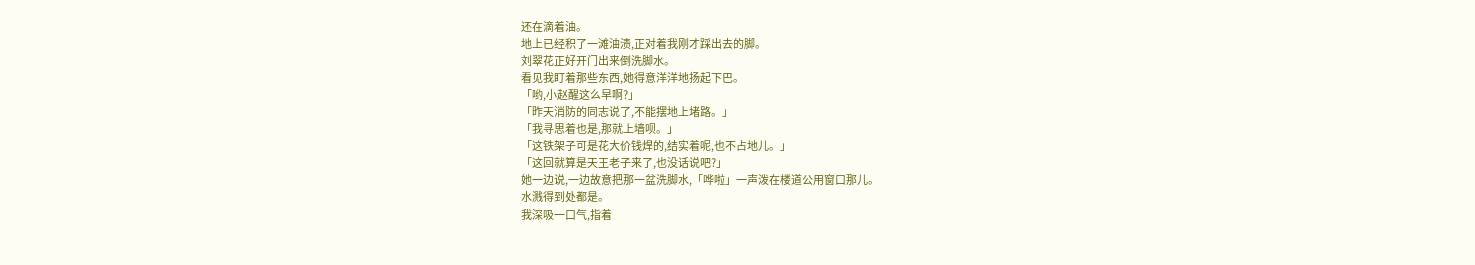还在滴着油。
地上已经积了一滩油渍,正对着我刚才踩出去的脚。
刘翠花正好开门出来倒洗脚水。
看见我盯着那些东西,她得意洋洋地扬起下巴。
「哟,小赵醒这么早啊?」
「昨天消防的同志说了,不能摆地上堵路。」
「我寻思着也是,那就上墙呗。」
「这铁架子可是花大价钱焊的,结实着呢,也不占地儿。」
「这回就算是天王老子来了,也没话说吧?」
她一边说,一边故意把那一盆洗脚水,「哗啦」一声泼在楼道公用窗口那儿。
水溅得到处都是。
我深吸一口气,指着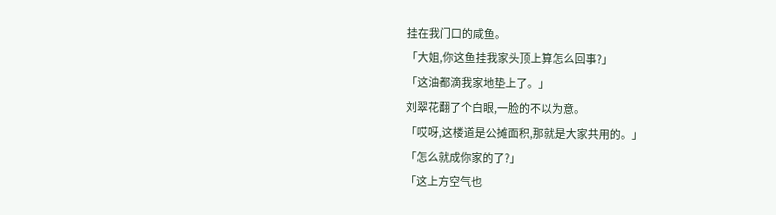挂在我门口的咸鱼。
「大姐,你这鱼挂我家头顶上算怎么回事?」
「这油都滴我家地垫上了。」
刘翠花翻了个白眼,一脸的不以为意。
「哎呀,这楼道是公摊面积,那就是大家共用的。」
「怎么就成你家的了?」
「这上方空气也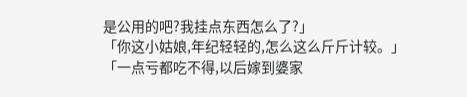是公用的吧?我挂点东西怎么了?」
「你这小姑娘,年纪轻轻的,怎么这么斤斤计较。」
「一点亏都吃不得,以后嫁到婆家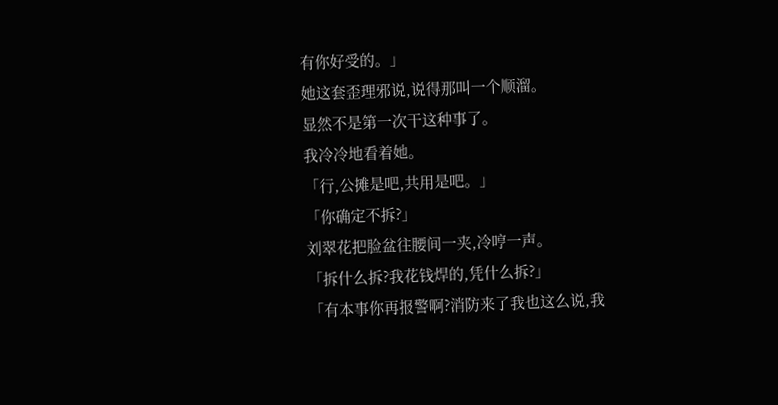有你好受的。」
她这套歪理邪说,说得那叫一个顺溜。
显然不是第一次干这种事了。
我冷冷地看着她。
「行,公摊是吧,共用是吧。」
「你确定不拆?」
刘翠花把脸盆往腰间一夹,冷哼一声。
「拆什么拆?我花钱焊的,凭什么拆?」
「有本事你再报警啊?消防来了我也这么说,我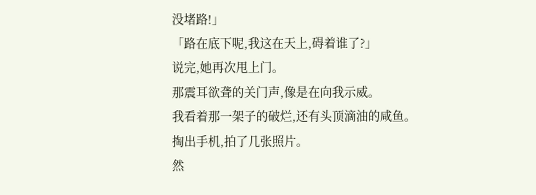没堵路!」
「路在底下呢,我这在天上,碍着谁了?」
说完,她再次甩上门。
那震耳欲聋的关门声,像是在向我示威。
我看着那一架子的破烂,还有头顶滴油的咸鱼。
掏出手机,拍了几张照片。
然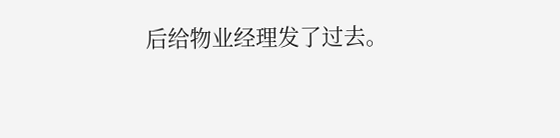后给物业经理发了过去。